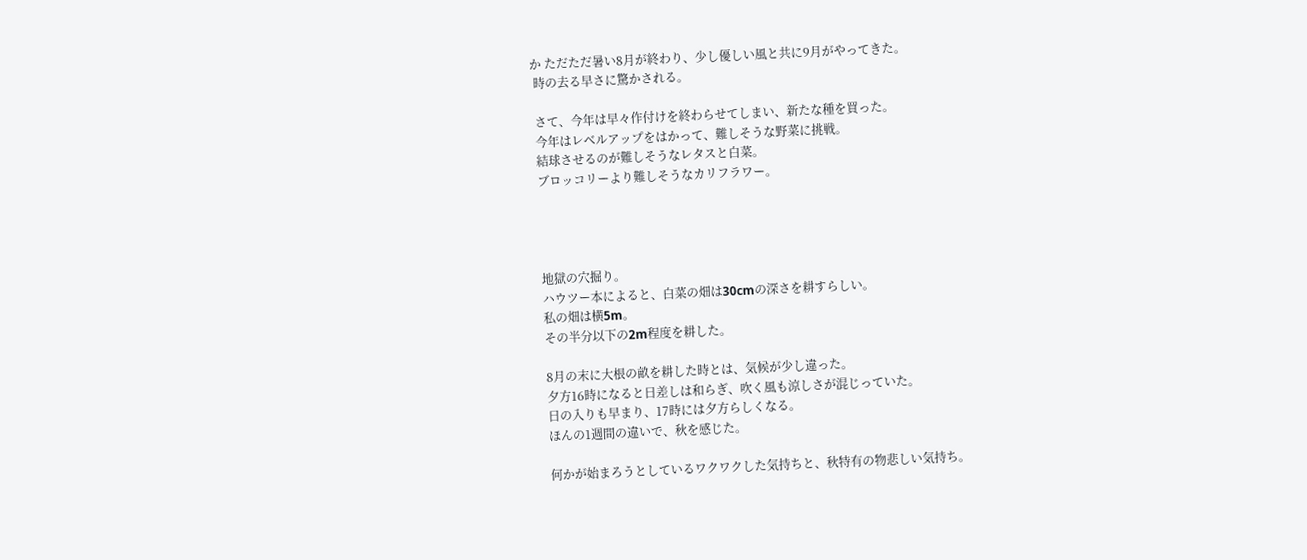か ただただ暑い8月が終わり、少し優しい風と共に9月がやってきた。
 時の去る早さに驚かされる。

 さて、今年は早々作付けを終わらせてしまい、新たな種を買った。
 今年はレベルアップをはかって、難しそうな野菜に挑戦。
 結球させるのが難しそうなレタスと白菜。
 ブロッコリーより難しそうなカリフラワー。




 地獄の穴掘り。
 ハウツー本によると、白菜の畑は30cmの深さを耕すらしい。
 私の畑は横5m。
 その半分以下の2m程度を耕した。

 8月の末に大根の畝を耕した時とは、気候が少し違った。
 夕方16時になると日差しは和らぎ、吹く風も涼しさが混じっていた。
 日の入りも早まり、17時には夕方らしくなる。
 ほんの1週間の違いで、秋を感じた。

 何かが始まろうとしているワクワクした気持ちと、秋特有の物悲しい気持ち。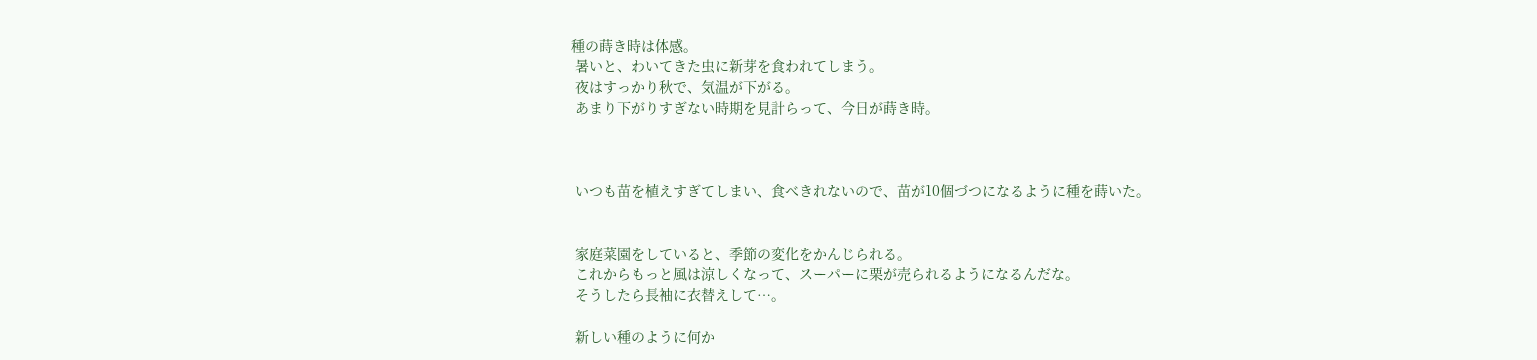種の蒔き時は体感。
 暑いと、わいてきた虫に新芽を食われてしまう。
 夜はすっかり秋で、気温が下がる。
 あまり下がりすぎない時期を見計らって、今日が蒔き時。



 いつも苗を植えすぎてしまい、食べきれないので、苗が10個づつになるように種を蒔いた。


 家庭菜園をしていると、季節の変化をかんじられる。
 これからもっと風は涼しくなって、スーパーに栗が売られるようになるんだな。
 そうしたら長袖に衣替えして…。

 新しい種のように何か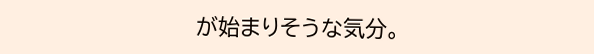が始まりそうな気分。